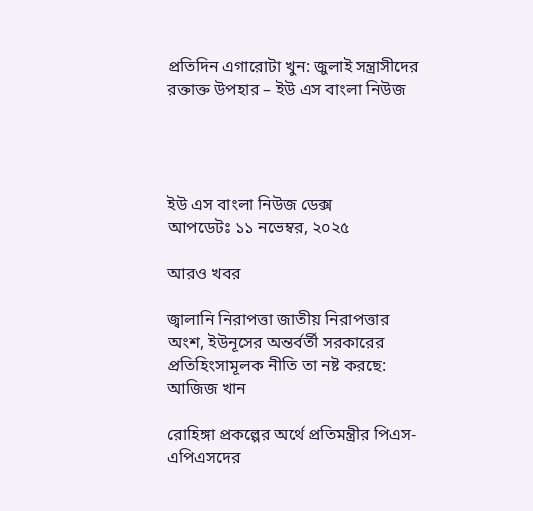প্রতিদিন এগারোটা খুন: জুলাই সন্ত্রাসীদের রক্তাক্ত উপহার – ইউ এস বাংলা নিউজ




ইউ এস বাংলা নিউজ ডেক্স
আপডেটঃ ১১ নভেম্বর, ২০২৫

আরও খবর

জ্বালানি নিরাপত্তা জাতীয় নিরাপত্তার অংশ, ইউনূসের অন্তর্বর্তী সরকারের প্রতিহিংসামূলক নীতি তা নষ্ট করছে: আজিজ খান

রোহিঙ্গা প্রকল্পের অর্থে প্রতিমন্ত্রীর পিএস-এপিএসদের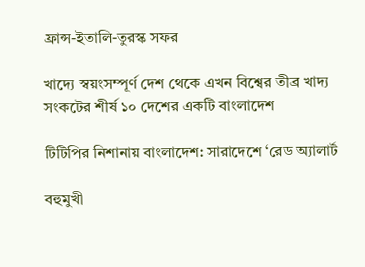ফ্রান্স-ইতালি-তুরস্ক সফর

খাদ্যে স্বয়ংসম্পূর্ণ দেশ থেকে এখন বিশ্বের তীব্র খাদ্য সংকটের শীর্ষ ১০ দেশের একটি বাংলাদেশ

টিটিপির নিশানায় বাংলাদেশ: সারাদেশে ‘রেড অ্যালার্ট

বহুমুখী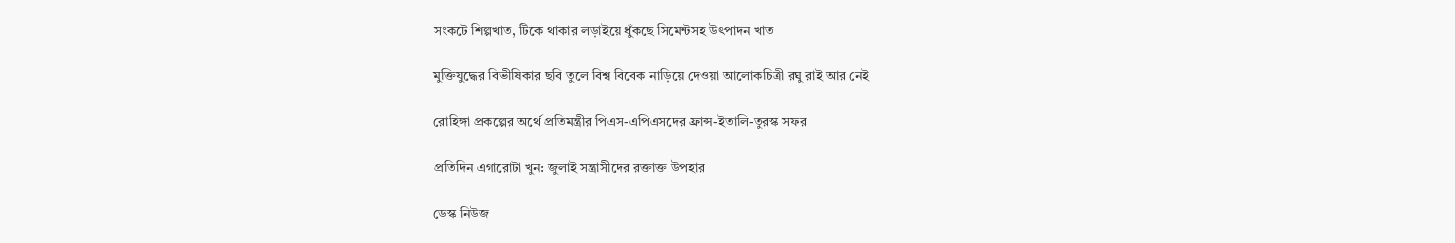সংকটে শিল্পখাত, টিকে থাকার লড়াইয়ে ধুঁকছে সিমেন্টসহ উৎপাদন খাত

মুক্তিযুদ্ধের বিভীষিকার ছবি তুলে বিশ্ব বিবেক নাড়িয়ে দেওয়া আলোকচিত্রী রঘু রাই আর নেই

রোহিঙ্গা প্রকল্পের অর্থে প্রতিমন্ত্রীর পিএস-এপিএসদের ফ্রান্স-ইতালি-তুরস্ক সফর

প্রতিদিন এগারোটা খুন: জুলাই সন্ত্রাসীদের রক্তাক্ত উপহার

ডেস্ক নিউজ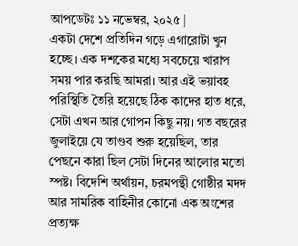আপডেটঃ ১১ নভেম্বর, ২০২৫ |
একটা দেশে প্রতিদিন গড়ে এগারোটা খুন হচ্ছে। এক দশকের মধ্যে সবচেয়ে খারাপ সময় পার করছি আমরা। আর এই ভয়াবহ পরিস্থিতি তৈরি হয়েছে ঠিক কাদের হাত ধরে, সেটা এখন আর গোপন কিছু নয়। গত বছরের জুলাইয়ে যে তাণ্ডব শুরু হয়েছিল, তার পেছনে কারা ছিল সেটা দিনের আলোর মতো স্পষ্ট। বিদেশি অর্থায়ন, চরমপন্থী গোষ্ঠীর মদদ আর সামরিক বাহিনীর কোনো এক অংশের প্রত্যক্ষ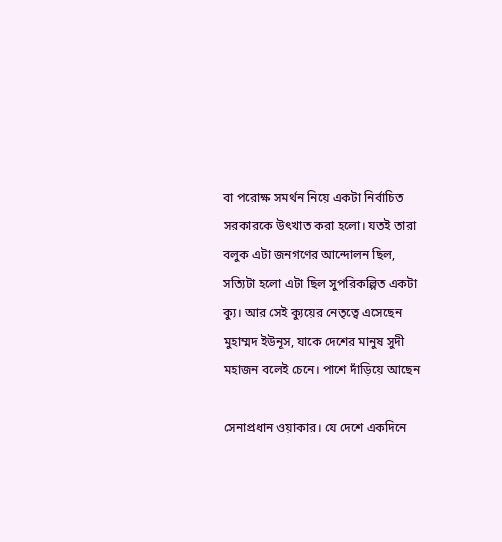বা পরোক্ষ সমর্থন নিয়ে একটা নির্বাচিত সরকারকে উৎখাত করা হলো। যতই তারা বলুক এটা জনগণের আন্দোলন ছিল, সত্যিটা হলো এটা ছিল সুপরিকল্পিত একটা ক্যু। আর সেই ক্যুয়ের নেতৃত্বে এসেছেন মুহাম্মদ ইউনূস, যাকে দেশের মানুষ সুদী মহাজন বলেই চেনে। পাশে দাঁড়িয়ে আছেন

সেনাপ্রধান ওয়াকার। যে দেশে একদিনে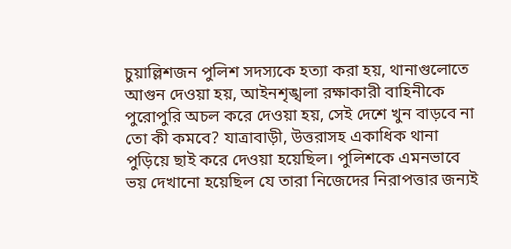চুয়াল্লিশজন পুলিশ সদস্যকে হত্যা করা হয়, থানাগুলোতে আগুন দেওয়া হয়, আইনশৃঙ্খলা রক্ষাকারী বাহিনীকে পুরোপুরি অচল করে দেওয়া হয়, সেই দেশে খুন বাড়বে না তো কী কমবে? যাত্রাবাড়ী, উত্তরাসহ একাধিক থানা পুড়িয়ে ছাই করে দেওয়া হয়েছিল। পুলিশকে এমনভাবে ভয় দেখানো হয়েছিল যে তারা নিজেদের নিরাপত্তার জন্যই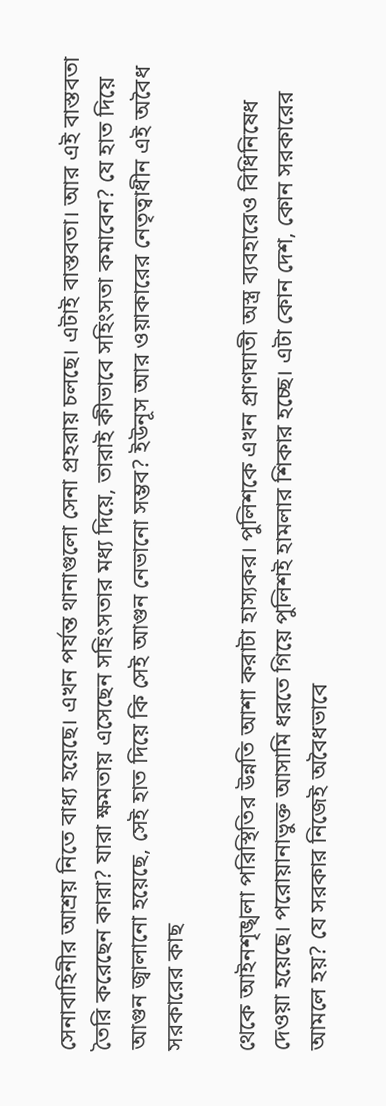সেনাবাহিনীর আশ্রয় নিতে বাধ্য হয়েছে। এখন পর্যন্ত থানাগুলো সেনা প্রহরায় চলছে। এটাই বাস্তবতা। আর এই বাস্তবতা তৈরি করেছেন কারা? যারা ক্ষমতায় এসেছেন সহিংসতার মধ্য দিয়ে, তারাই কীভাবে সহিংসতা কমাবেন? যে হাত দিয়ে আগুন জ্বালানো হয়েছে, সেই হাত দিয়ে কি সেই আগুন নেভানো সম্ভব? ইউনূস আর ওয়াকারের নেতৃত্বাধীন এই অবৈধ সরকারের কাছ

থেকে আইনশৃঙ্খলা পরিস্থিতির উন্নতি আশা করাটা হাস্যকর। পুলিশকে এখন প্রাণঘাতী অস্ত্র ব্যবহারেও বিধিনিষেধ দেওয়া হয়েছে। পরোয়ানাভুক্ত আসামি ধরতে গিয়ে পুলিশই হামলার শিকার হচ্ছে। এটা কোন দেশ, কোন সরকারের আমলে হয়? যে সরকার নিজেই অবৈধভাবে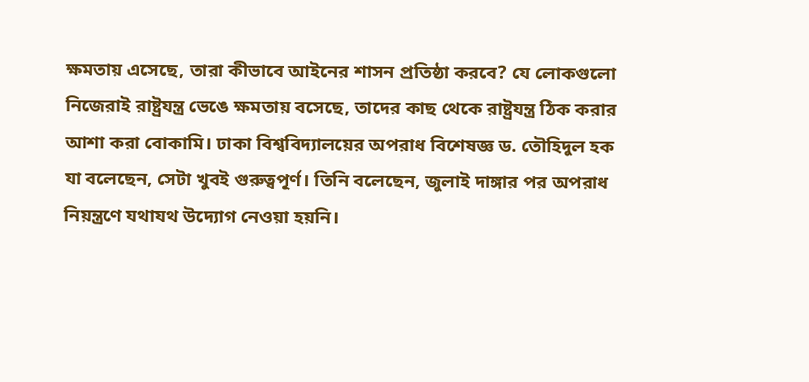ক্ষমতায় এসেছে, তারা কীভাবে আইনের শাসন প্রতিষ্ঠা করবে? যে লোকগুলো নিজেরাই রাষ্ট্রযন্ত্র ভেঙে ক্ষমতায় বসেছে, তাদের কাছ থেকে রাষ্ট্রযন্ত্র ঠিক করার আশা করা বোকামি। ঢাকা বিশ্ববিদ্যালয়ের অপরাধ বিশেষজ্ঞ ড. তৌহিদুল হক যা বলেছেন, সেটা খুবই গুরুত্বপূর্ণ। তিনি বলেছেন, জুলাই দাঙ্গার পর অপরাধ নিয়ন্ত্রণে যথাযথ উদ্যোগ নেওয়া হয়নি।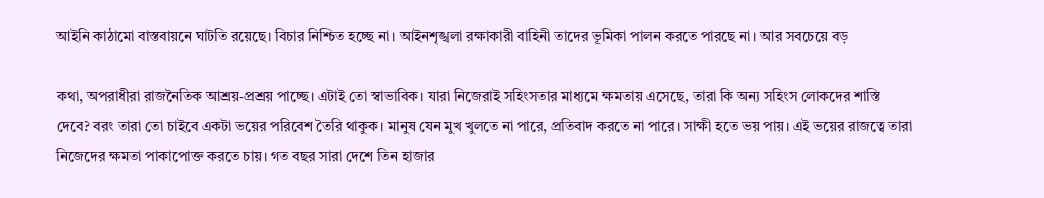আইনি কাঠামো বাস্তবায়নে ঘাটতি রয়েছে। বিচার নিশ্চিত হচ্ছে না। আইনশৃঙ্খলা রক্ষাকারী বাহিনী তাদের ভূমিকা পালন করতে পারছে না। আর সবচেয়ে বড়

কথা, অপরাধীরা রাজনৈতিক আশ্রয়-প্রশ্রয় পাচ্ছে। এটাই তো স্বাভাবিক। যারা নিজেরাই সহিংসতার মাধ্যমে ক্ষমতায় এসেছে, তারা কি অন্য সহিংস লোকদের শাস্তি দেবে? বরং তারা তো চাইবে একটা ভয়ের পরিবেশ তৈরি থাকুক। মানুষ যেন মুখ খুলতে না পারে, প্রতিবাদ করতে না পারে। সাক্ষী হতে ভয় পায়। এই ভয়ের রাজত্বে তারা নিজেদের ক্ষমতা পাকাপোক্ত করতে চায়। গত বছর সারা দেশে তিন হাজার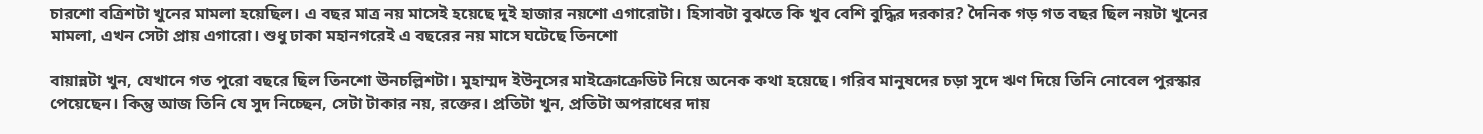চারশো বত্রিশটা খুনের মামলা হয়েছিল। এ বছর মাত্র নয় মাসেই হয়েছে দুই হাজার নয়শো এগারোটা। হিসাবটা বুঝতে কি খুব বেশি বুদ্ধির দরকার? দৈনিক গড় গত বছর ছিল নয়টা খুনের মামলা, এখন সেটা প্রায় এগারো। শুধু ঢাকা মহানগরেই এ বছরের নয় মাসে ঘটেছে তিনশো

বায়ান্নটা খুন, যেখানে গত পুরো বছরে ছিল তিনশো ঊনচল্লিশটা। মুহাম্মদ ইউনূসের মাইক্রোক্রেডিট নিয়ে অনেক কথা হয়েছে। গরিব মানুষদের চড়া সুদে ঋণ দিয়ে তিনি নোবেল পুরস্কার পেয়েছেন। কিন্তু আজ তিনি যে সুদ নিচ্ছেন, সেটা টাকার নয়, রক্তের। প্রতিটা খুন, প্রতিটা অপরাধের দায়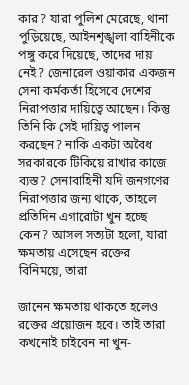কার? যারা পুলিশ মেরেছে, থানা পুড়িয়েছে, আইনশৃঙ্খলা বাহিনীকে পঙ্গু করে দিয়েছে, তাদের দায় নেই? জেনারেল ওয়াকার একজন সেনা কর্মকর্তা হিসেবে দেশের নিরাপত্তার দায়িত্বে আছেন। কিন্তু তিনি কি সেই দায়িত্ব পালন করছেন? নাকি একটা অবৈধ সরকারকে টিকিয়ে রাখার কাজে ব্যস্ত? সেনাবাহিনী যদি জনগণের নিরাপত্তার জন্য থাকে, তাহলে প্রতিদিন এগারোটা খুন হচ্ছে কেন? আসল সত্যটা হলো, যারা ক্ষমতায় এসেছেন রক্তের বিনিময়ে, তারা

জানেন ক্ষমতায় থাকতে হলেও রক্তের প্রয়োজন হবে। তাই তারা কখনোই চাইবেন না খুন-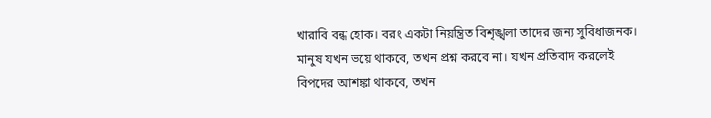খারাবি বন্ধ হোক। বরং একটা নিয়ন্ত্রিত বিশৃঙ্খলা তাদের জন্য সুবিধাজনক। মানুষ যখন ভয়ে থাকবে, তখন প্রশ্ন করবে না। যখন প্রতিবাদ করলেই বিপদের আশঙ্কা থাকবে, তখন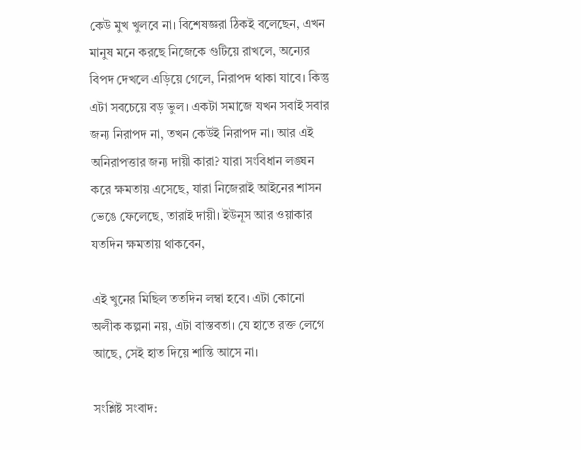কেউ মুখ খুলবে না। বিশেষজ্ঞরা ঠিকই বলেছেন, এখন মানুষ মনে করছে নিজেকে গুটিয়ে রাখলে, অন্যের বিপদ দেখলে এড়িয়ে গেলে, নিরাপদ থাকা যাবে। কিন্তু এটা সবচেয়ে বড় ভুল। একটা সমাজে যখন সবাই সবার জন্য নিরাপদ না, তখন কেউই নিরাপদ না। আর এই অনিরাপত্তার জন্য দায়ী কারা? যারা সংবিধান লঙ্ঘন করে ক্ষমতায় এসেছে, যারা নিজেরাই আইনের শাসন ভেঙে ফেলেছে, তারাই দায়ী। ইউনূস আর ওয়াকার যতদিন ক্ষমতায় থাকবেন,

এই খুনের মিছিল ততদিন লম্বা হবে। এটা কোনো অলীক কল্পনা নয়, এটা বাস্তবতা। যে হাতে রক্ত লেগে আছে, সেই হাত দিয়ে শান্তি আসে না।

সংশ্লিষ্ট সংবাদ: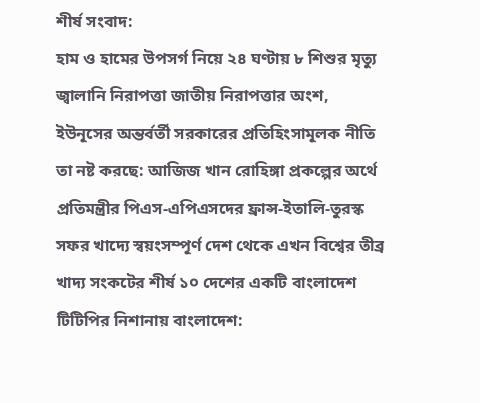শীর্ষ সংবাদ:
হাম ও হামের উপসর্গ নিয়ে ২৪ ঘণ্টায় ৮ শিশুর মৃত্যু জ্বালানি নিরাপত্তা জাতীয় নিরাপত্তার অংশ, ইউনূসের অন্তর্বর্তী সরকারের প্রতিহিংসামূলক নীতি তা নষ্ট করছে: আজিজ খান রোহিঙ্গা প্রকল্পের অর্থে প্রতিমন্ত্রীর পিএস-এপিএসদের ফ্রান্স-ইতালি-তুরস্ক সফর খাদ্যে স্বয়ংসম্পূর্ণ দেশ থেকে এখন বিশ্বের তীব্র খাদ্য সংকটের শীর্ষ ১০ দেশের একটি বাংলাদেশ টিটিপির নিশানায় বাংলাদেশ: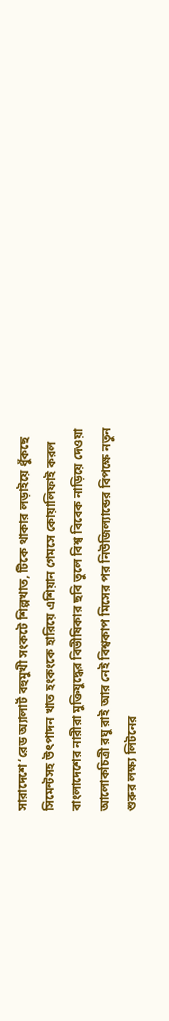সারাদেশে ‘রেড অ্যালার্ট বহুমুখী সংকটে শিল্পখাত, টিকে থাকার লড়াইয়ে ধুঁকছে সিমেন্টসহ উৎপাদন খাত হংকংকে হারিয়ে এশিয়ান গেমসে কোয়ালিফাই করল বাংলাদেশের নারীরা মুক্তিযুদ্ধের বিভীষিকার ছবি তুলে বিশ্ব বিবেক নাড়িয়ে দেওয়া আলোকচিত্রী রঘু রাই আর নেই বিশ্বকাপ মিসের পর নিউজিল্যান্ডের বিপক্ষে নতুন শুরুর লক্ষ্য লিটনের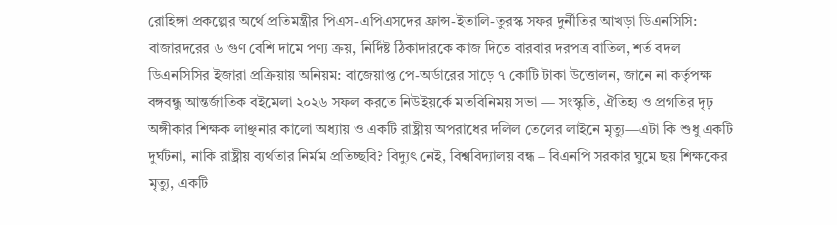রোহিঙ্গা প্রকল্পের অর্থে প্রতিমন্ত্রীর পিএস-এপিএসদের ফ্রান্স-ইতালি-তুরস্ক সফর দুর্নীতির আখড়া ডিএনসিসি: বাজারদরের ৬ গুণ বেশি দামে পণ্য ক্রয়, নির্দিষ্ট ঠিকাদারকে কাজ দিতে বারবার দরপত্র বাতিল, শর্ত বদল ডিএনসিসির ইজারা প্রক্রিয়ায় অনিয়ম: বাজেয়াপ্ত পে-অর্ডারের সাড়ে ৭ কোটি টাকা উত্তোলন, জানে না কর্তৃপক্ষ বঙ্গবন্ধু আন্তর্জাতিক বইমেলা ২০২৬ সফল করতে নিউইয়র্কে মতবিনিময় সভা — সংস্কৃতি, ঐতিহ্য ও প্রগতির দৃঢ় অঙ্গীকার শিক্ষক লাঞ্ছনার কালো অধ্যায় ও একটি রাষ্ট্রীয় অপরাধের দলিল তেলের লাইনে মৃত্যু—এটা কি শুধু একটি দুর্ঘটনা, নাকি রাষ্ট্রীয় ব্যর্থতার নির্মম প্রতিচ্ছবি? বিদ্যুৎ নেই, বিশ্ববিদ্যালয় বন্ধ – বিএনপি সরকার ঘুমে ছয় শিক্ষকের মৃত্যু, একটি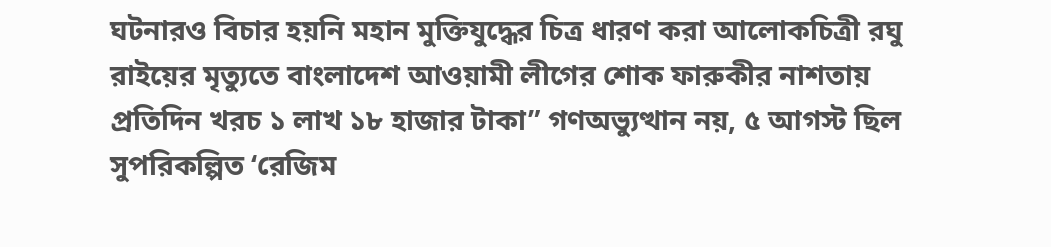ঘটনারও বিচার হয়নি মহান মুক্তিযুদ্ধের চিত্র ধারণ করা আলোকচিত্রী রঘু রাইয়ের মৃত্যুতে বাংলাদেশ আওয়ামী লীগের শোক ফারুকীর নাশতায় প্রতিদিন খরচ ১ লাখ ১৮ হাজার টাকা” গণঅভ্যুত্থান নয়, ৫ আগস্ট ছিল সুপরিকল্পিত ‘রেজিম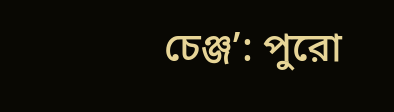চেঞ্জ’: পুরো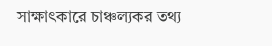সাক্ষাৎকারে চাঞ্চল্যকর তথ্য